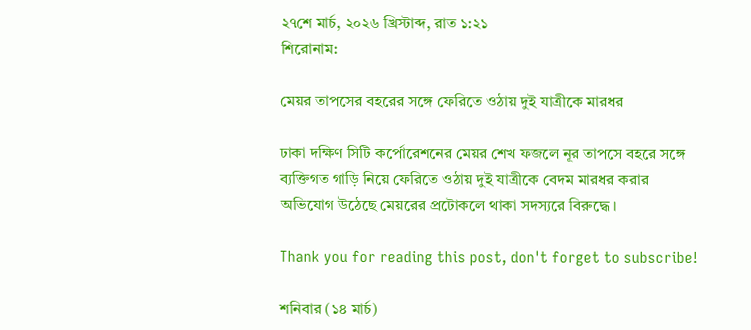২৭শে মার্চ, ২০২৬ খ্রিস্টাব্দ, রাত ১:২১
শিরোনাম:

মেয়র তাপসের বহরের সঙ্গে ফেরিতে ওঠায় দুই যাত্রীকে মারধর

ঢাকা দক্ষিণ সিটি কর্পোরেশনের মেয়র শেখ ফজলে নূর তাপসে বহরে সঙ্গে ব্যক্তিগত গাড়ি নিয়ে ফেরিতে ওঠায় দুই যাত্রীকে বেদম মারধর করার অভিযোগ উঠেছে মেয়রের প্রটোকলে থাকা সদস্যরে বিরুদ্ধে।

Thank you for reading this post, don't forget to subscribe!

শনিবার (১৪ মার্চ)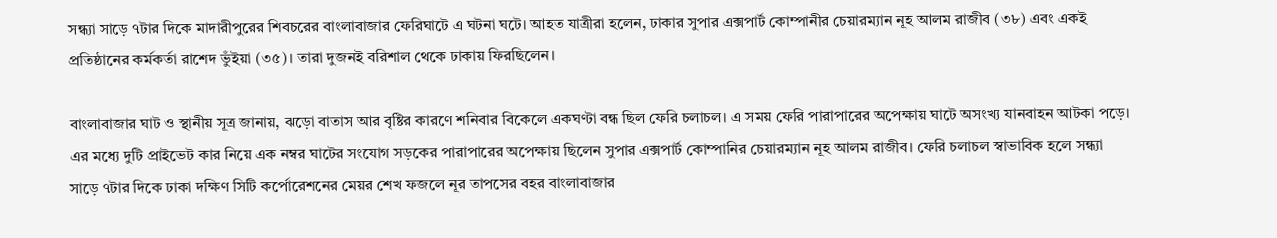সন্ধ্যা সাড়ে ৭টার দিকে মাদারীপুরের শিবচরের বাংলাবাজার ফেরিঘাটে এ ঘটনা ঘটে। আহত যাত্রীরা হলেন, ঢাকার সুপার এক্সপার্ট কোম্পানীর চেয়ারম্যান নূহ আলম রাজীব (৩৮) এবং একই প্রতিষ্ঠানের কর্মকর্তা রাশেদ ভুঁইয়া (৩৫)। তারা দুজনই বরিশাল থেকে ঢাকায় ফিরছিলেন।

বাংলাবাজার ঘাট ও স্থানীয় সূত্র জানায়, ঝড়ো বাতাস আর বৃষ্টির কারণে শনিবার বিকেলে একঘণ্টা বন্ধ ছিল ফেরি চলাচল। এ সময় ফেরি পারাপারের অপেক্ষায় ঘাটে অসংখ্য যানবাহন আটকা পড়ে। এর মধ্যে দুটি প্রাইভেট কার নিয়ে এক নম্বর ঘাটের সংযোগ সড়কের পারাপারের অপেক্ষায় ছিলেন সুপার এক্সপার্ট কোম্পানির চেয়ারম্যান নূহ আলম রাজীব। ফেরি চলাচল স্বাভাবিক হলে সন্ধ্যা সাড়ে ৭টার দিকে ঢাকা দক্ষিণ সিটি কর্পোরেশনের মেয়র শেখ ফজলে নূর তাপসের বহর বাংলাবাজার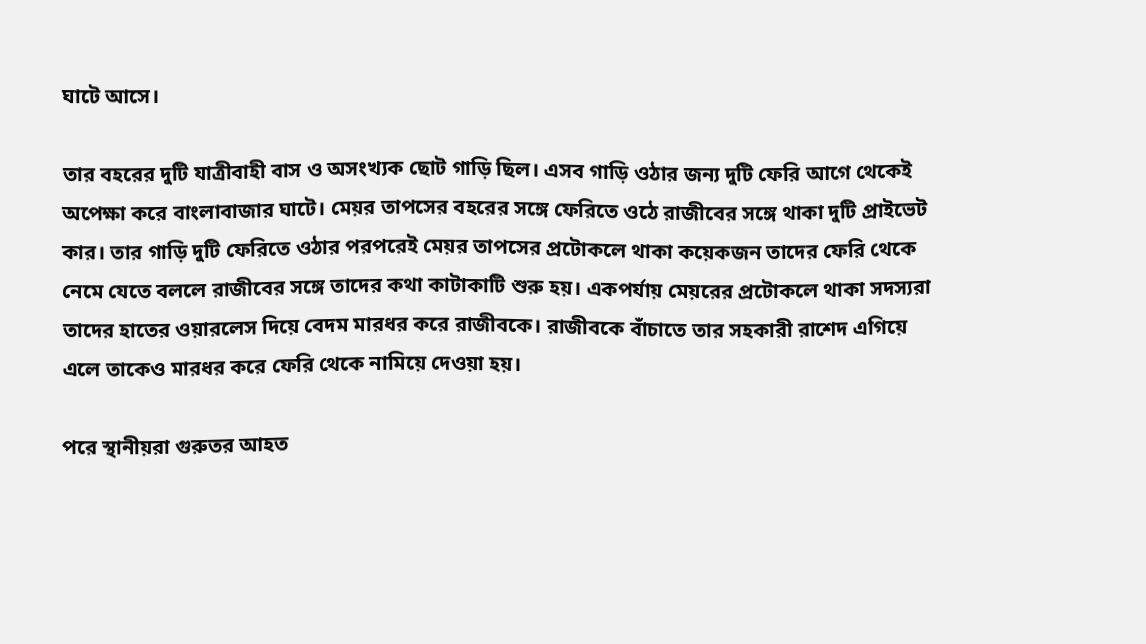ঘাটে আসে।

তার বহরের দুটি যাত্রীবাহী বাস ও অসংখ্যক ছোট গাড়ি ছিল। এসব গাড়ি ওঠার জন্য দুটি ফেরি আগে থেকেই অপেক্ষা করে বাংলাবাজার ঘাটে। মেয়র তাপসের বহরের সঙ্গে ফেরিতে ওঠে রাজীবের সঙ্গে থাকা দুটি প্রাইভেট কার। তার গাড়ি দুটি ফেরিতে ওঠার পরপরেই মেয়র তাপসের প্রটোকলে থাকা কয়েকজন তাদের ফেরি থেকে নেমে যেতে বললে রাজীবের সঙ্গে তাদের কথা কাটাকাটি শুরু হয়। একপর্যায় মেয়রের প্রটোকলে থাকা সদস্যরা তাদের হাতের ওয়ারলেস দিয়ে বেদম মারধর করে রাজীবকে। রাজীবকে বাঁচাতে তার সহকারী রাশেদ এগিয়ে এলে তাকেও মারধর করে ফেরি থেকে নামিয়ে দেওয়া হয়।

পরে স্থানীয়রা গুরুতর আহত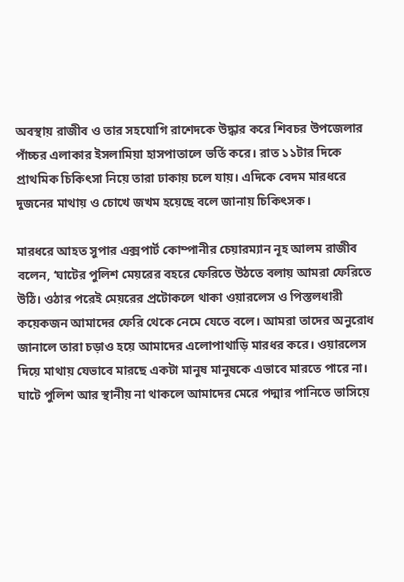অবস্থায় রাজীব ও তার সহযোগি রাশেদকে উদ্ধার করে শিবচর উপজেলার পাঁচ্চর এলাকার ইসলামিয়া হাসপাতালে ভর্তি করে। রাত ১১টার দিকে প্রাথমিক চিকিৎসা নিয়ে তারা ঢাকায় চলে যায়। এদিকে বেদম মারধরে দুজনের মাথায় ও চোখে জখম হয়েছে বলে জানায় চিকিৎসক।

মারধরে আহত সুপার এক্সপার্ট কোম্পানীর চেয়ারম্যান নূহ আলম রাজীব বলেন, ‘ঘাটের পুলিশ মেয়রের বহরে ফেরিতে উঠতে বলায় আমরা ফেরিতে উঠি। ওঠার পরেই মেয়রের প্রটোকলে থাকা ওয়ারলেস ও পিস্তলধারী কয়েকজন আমাদের ফেরি থেকে নেমে যেতে বলে। আমরা তাদের অনুরোধ জানালে তারা চড়াও হয়ে আমাদের এলোপাথাড়ি মারধর করে। ওয়ারলেস দিয়ে মাথায় যেভাবে মারছে একটা মানুষ মানুষকে এভাবে মারতে পারে না। ঘাটে পুলিশ আর স্থানীয় না থাকলে আমাদের মেরে পদ্মার পানিতে ভাসিয়ে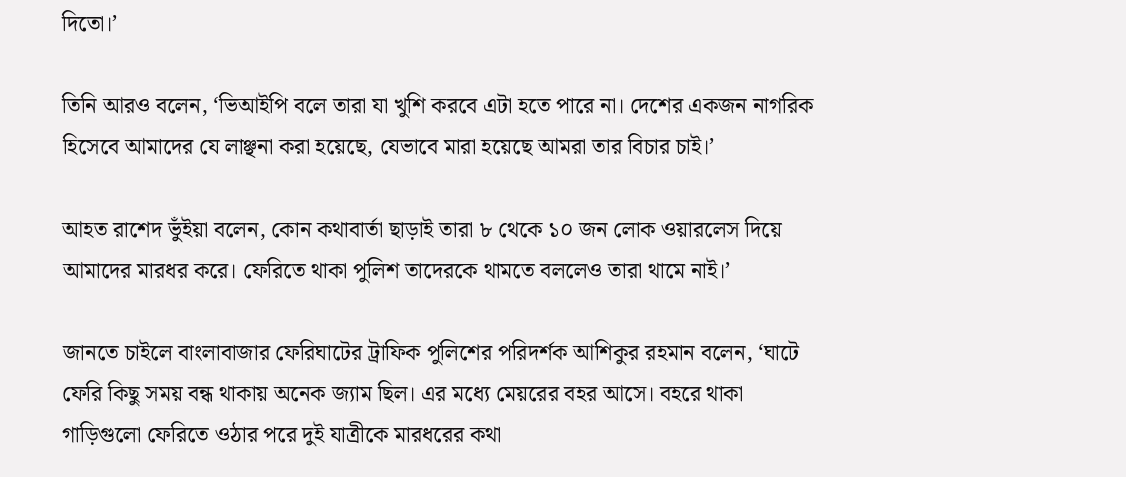দিতো।’

তিনি আরও বলেন, ‘ভিআইপি বলে তারা যা খুশি করবে এটা হতে পারে না। দেশের একজন নাগরিক হিসেবে আমাদের যে লাঞ্ছনা করা হয়েছে, যেভাবে মারা হয়েছে আমরা তার বিচার চাই।’

আহত রাশেদ ভুঁইয়া বলেন, কোন কথাবার্তা ছাড়াই তারা ৮ থেকে ১০ জন লোক ওয়ারলেস দিয়ে আমাদের মারধর করে। ফেরিতে থাকা পুলিশ তাদেরকে থামতে বললেও তারা থামে নাই।’

জানতে চাইলে বাংলাবাজার ফেরিঘাটের ট্রাফিক পুলিশের পরিদর্শক আশিকুর রহমান বলেন, ‘ঘাটে ফেরি কিছু সময় বন্ধ থাকায় অনেক জ্যাম ছিল। এর মধ্যে মেয়রের বহর আসে। বহরে থাকা গাড়িগুলো ফেরিতে ওঠার পরে দুই যাত্রীকে মারধরের কথা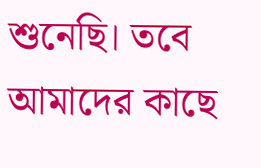শুনেছি। তবে আমাদের কাছে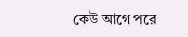কেউ আগে পরে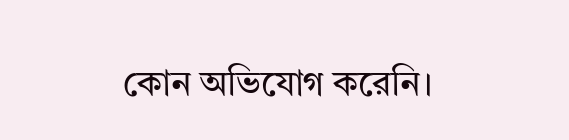কোন অভিযোগ করেনি।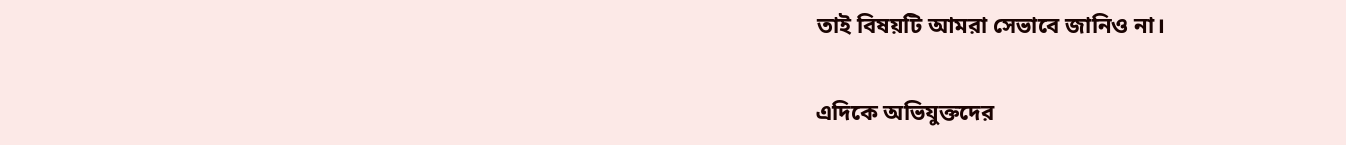তাই বিষয়টি আমরা সেভাবে জানিও না।

এদিকে অভিযুক্তদের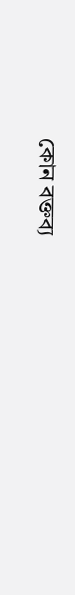কোন বক্তব্য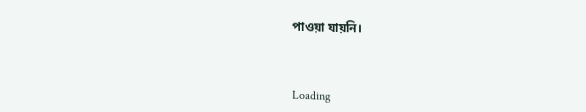পাওয়া যায়নি।



Loading